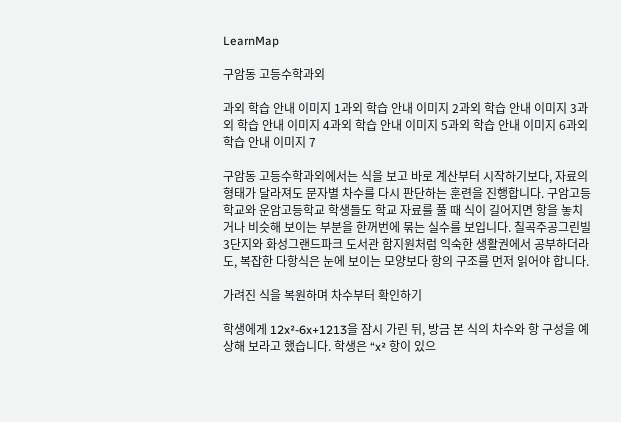LearnMap

구암동 고등수학과외

과외 학습 안내 이미지 1과외 학습 안내 이미지 2과외 학습 안내 이미지 3과외 학습 안내 이미지 4과외 학습 안내 이미지 5과외 학습 안내 이미지 6과외 학습 안내 이미지 7

구암동 고등수학과외에서는 식을 보고 바로 계산부터 시작하기보다, 자료의 형태가 달라져도 문자별 차수를 다시 판단하는 훈련을 진행합니다. 구암고등학교와 운암고등학교 학생들도 학교 자료를 풀 때 식이 길어지면 항을 놓치거나 비슷해 보이는 부분을 한꺼번에 묶는 실수를 보입니다. 칠곡주공그린빌3단지와 화성그랜드파크 도서관 함지원처럼 익숙한 생활권에서 공부하더라도, 복잡한 다항식은 눈에 보이는 모양보다 항의 구조를 먼저 읽어야 합니다.

가려진 식을 복원하며 차수부터 확인하기

학생에게 12x²-6x+1213을 잠시 가린 뒤, 방금 본 식의 차수와 항 구성을 예상해 보라고 했습니다. 학생은 “x² 항이 있으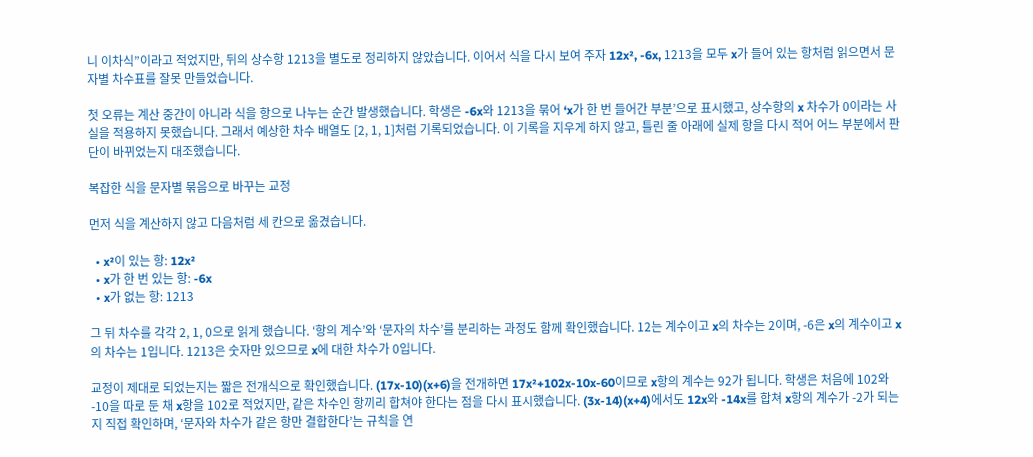니 이차식”이라고 적었지만, 뒤의 상수항 1213을 별도로 정리하지 않았습니다. 이어서 식을 다시 보여 주자 12x², -6x, 1213을 모두 x가 들어 있는 항처럼 읽으면서 문자별 차수표를 잘못 만들었습니다.

첫 오류는 계산 중간이 아니라 식을 항으로 나누는 순간 발생했습니다. 학생은 -6x와 1213을 묶어 ‘x가 한 번 들어간 부분’으로 표시했고, 상수항의 x 차수가 0이라는 사실을 적용하지 못했습니다. 그래서 예상한 차수 배열도 [2, 1, 1]처럼 기록되었습니다. 이 기록을 지우게 하지 않고, 틀린 줄 아래에 실제 항을 다시 적어 어느 부분에서 판단이 바뀌었는지 대조했습니다.

복잡한 식을 문자별 묶음으로 바꾸는 교정

먼저 식을 계산하지 않고 다음처럼 세 칸으로 옮겼습니다.

  • x²이 있는 항: 12x²
  • x가 한 번 있는 항: -6x
  • x가 없는 항: 1213

그 뒤 차수를 각각 2, 1, 0으로 읽게 했습니다. ‘항의 계수’와 ‘문자의 차수’를 분리하는 과정도 함께 확인했습니다. 12는 계수이고 x의 차수는 2이며, -6은 x의 계수이고 x의 차수는 1입니다. 1213은 숫자만 있으므로 x에 대한 차수가 0입니다.

교정이 제대로 되었는지는 짧은 전개식으로 확인했습니다. (17x-10)(x+6)을 전개하면 17x²+102x-10x-60이므로 x항의 계수는 92가 됩니다. 학생은 처음에 102와 -10을 따로 둔 채 x항을 102로 적었지만, 같은 차수인 항끼리 합쳐야 한다는 점을 다시 표시했습니다. (3x-14)(x+4)에서도 12x와 -14x를 합쳐 x항의 계수가 -2가 되는지 직접 확인하며, ‘문자와 차수가 같은 항만 결합한다’는 규칙을 연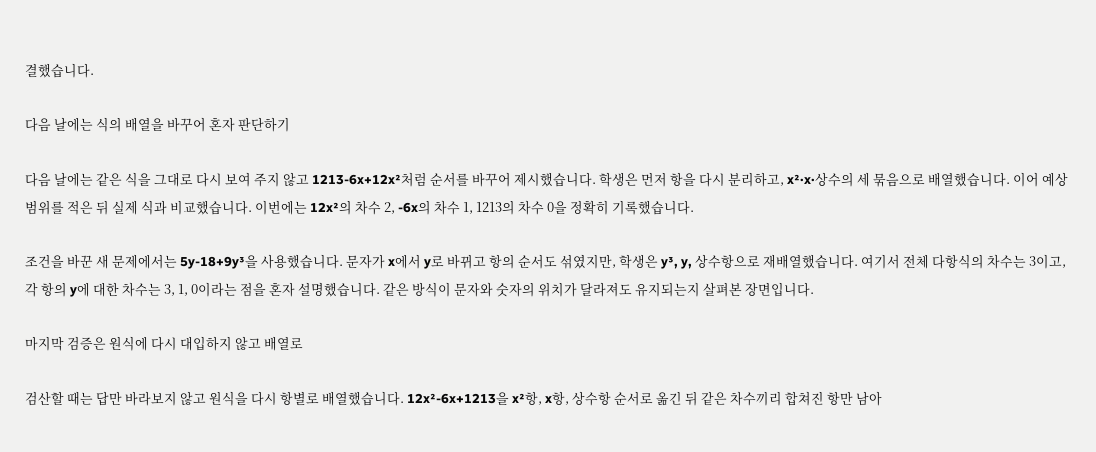결했습니다.

다음 날에는 식의 배열을 바꾸어 혼자 판단하기

다음 날에는 같은 식을 그대로 다시 보여 주지 않고 1213-6x+12x²처럼 순서를 바꾸어 제시했습니다. 학생은 먼저 항을 다시 분리하고, x²·x·상수의 세 묶음으로 배열했습니다. 이어 예상범위를 적은 뒤 실제 식과 비교했습니다. 이번에는 12x²의 차수 2, -6x의 차수 1, 1213의 차수 0을 정확히 기록했습니다.

조건을 바꾼 새 문제에서는 5y-18+9y³을 사용했습니다. 문자가 x에서 y로 바뀌고 항의 순서도 섞였지만, 학생은 y³, y, 상수항으로 재배열했습니다. 여기서 전체 다항식의 차수는 3이고, 각 항의 y에 대한 차수는 3, 1, 0이라는 점을 혼자 설명했습니다. 같은 방식이 문자와 숫자의 위치가 달라져도 유지되는지 살펴본 장면입니다.

마지막 검증은 원식에 다시 대입하지 않고 배열로

검산할 때는 답만 바라보지 않고 원식을 다시 항별로 배열했습니다. 12x²-6x+1213을 x²항, x항, 상수항 순서로 옮긴 뒤 같은 차수끼리 합쳐진 항만 남아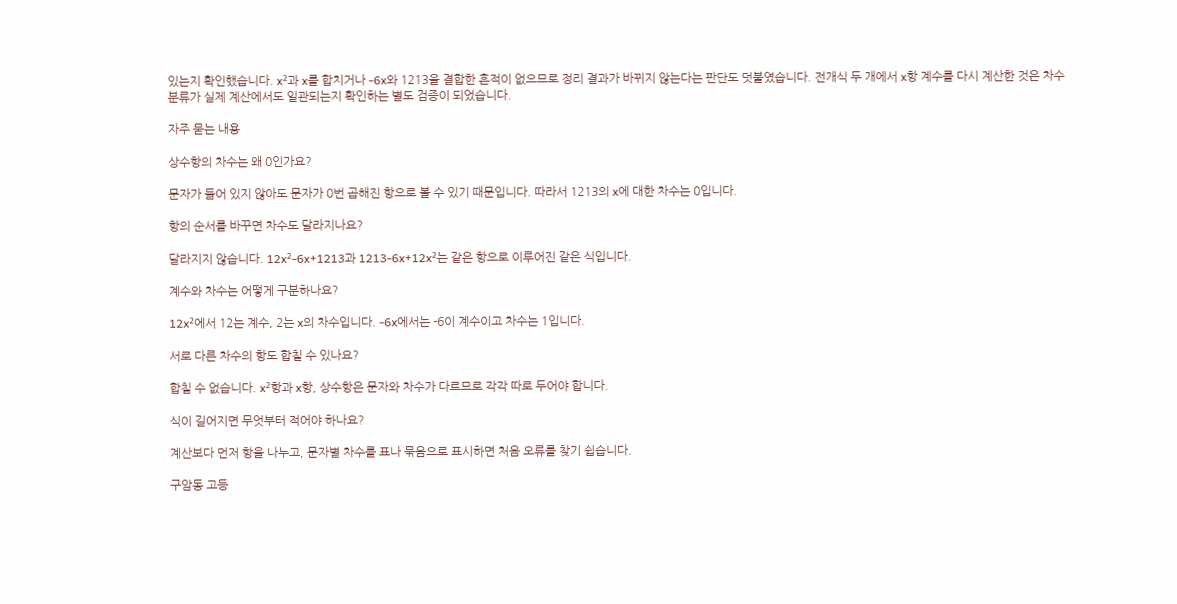있는지 확인했습니다. x²과 x를 합치거나 -6x와 1213을 결합한 흔적이 없으므로 정리 결과가 바뀌지 않는다는 판단도 덧붙였습니다. 전개식 두 개에서 x항 계수를 다시 계산한 것은 차수 분류가 실제 계산에서도 일관되는지 확인하는 별도 검증이 되었습니다.

자주 묻는 내용

상수항의 차수는 왜 0인가요?

문자가 들어 있지 않아도 문자가 0번 곱해진 항으로 볼 수 있기 때문입니다. 따라서 1213의 x에 대한 차수는 0입니다.

항의 순서를 바꾸면 차수도 달라지나요?

달라지지 않습니다. 12x²-6x+1213과 1213-6x+12x²는 같은 항으로 이루어진 같은 식입니다.

계수와 차수는 어떻게 구분하나요?

12x²에서 12는 계수, 2는 x의 차수입니다. -6x에서는 -6이 계수이고 차수는 1입니다.

서로 다른 차수의 항도 합칠 수 있나요?

합칠 수 없습니다. x²항과 x항, 상수항은 문자와 차수가 다르므로 각각 따로 두어야 합니다.

식이 길어지면 무엇부터 적어야 하나요?

계산보다 먼저 항을 나누고, 문자별 차수를 표나 묶음으로 표시하면 처음 오류를 찾기 쉽습니다.

구암동 고등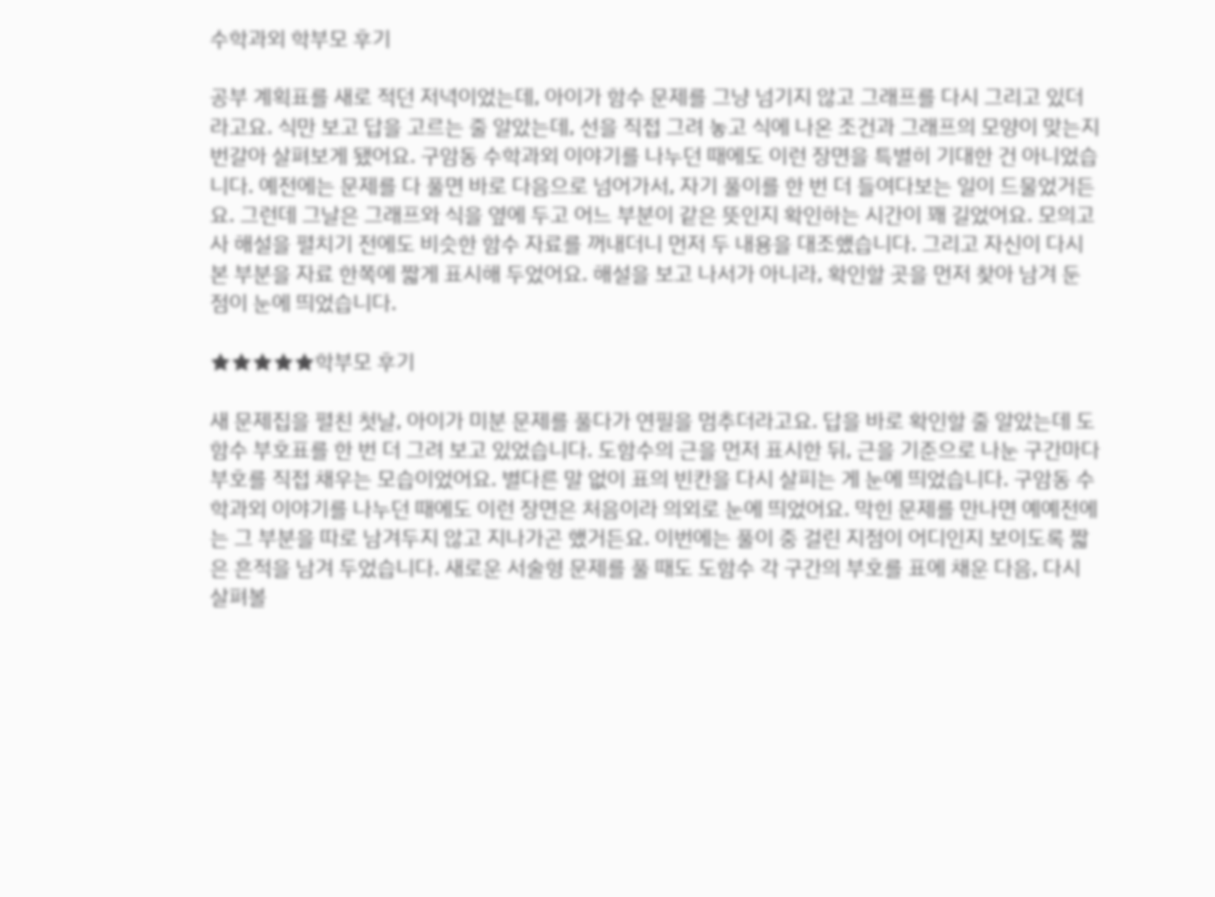수학과외 학부모 후기

공부 계획표를 새로 적던 저녁이었는데, 아이가 함수 문제를 그냥 넘기지 않고 그래프를 다시 그리고 있더라고요. 식만 보고 답을 고르는 줄 알았는데, 선을 직접 그려 놓고 식에 나온 조건과 그래프의 모양이 맞는지 번갈아 살펴보게 됐어요. 구암동 수학과외 이야기를 나누던 때에도 이런 장면을 특별히 기대한 건 아니었습니다. 예전에는 문제를 다 풀면 바로 다음으로 넘어가서, 자기 풀이를 한 번 더 들여다보는 일이 드물었거든요. 그런데 그날은 그래프와 식을 옆에 두고 어느 부분이 같은 뜻인지 확인하는 시간이 꽤 길었어요. 모의고사 해설을 펼치기 전에도 비슷한 함수 자료를 꺼내더니 먼저 두 내용을 대조했습니다. 그리고 자신이 다시 본 부분을 자료 한쪽에 짧게 표시해 두었어요. 해설을 보고 나서가 아니라, 확인할 곳을 먼저 찾아 남겨 둔 점이 눈에 띄었습니다.

★★★★★학부모 후기

새 문제집을 펼친 첫날, 아이가 미분 문제를 풀다가 연필을 멈추더라고요. 답을 바로 확인할 줄 알았는데 도함수 부호표를 한 번 더 그려 보고 있었습니다. 도함수의 근을 먼저 표시한 뒤, 근을 기준으로 나눈 구간마다 부호를 직접 채우는 모습이었어요. 별다른 말 없이 표의 빈칸을 다시 살피는 게 눈에 띄었습니다. 구암동 수학과외 이야기를 나누던 때에도 이런 장면은 처음이라 의외로 눈에 띄었어요. 막힌 문제를 만나면 예예전에는 그 부분을 따로 남겨두지 않고 지나가곤 했거든요. 이번에는 풀이 중 걸린 지점이 어디인지 보이도록 짧은 흔적을 남겨 두었습니다. 새로운 서술형 문제를 풀 때도 도함수 각 구간의 부호를 표에 채운 다음, 다시 살펴볼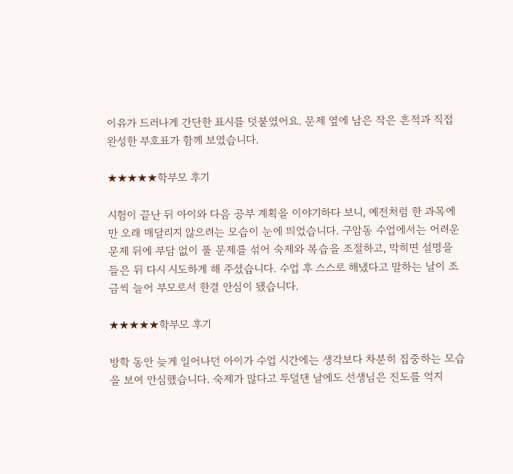이유가 드러나게 간단한 표시를 덧붙였어요. 문제 옆에 남은 작은 흔적과 직접 완성한 부호표가 함께 보였습니다.

★★★★★학부모 후기

시험이 끝난 뒤 아이와 다음 공부 계획을 이야기하다 보니, 예전처럼 한 과목에만 오래 매달리지 않으려는 모습이 눈에 띄었습니다. 구암동 수업에서는 어려운 문제 뒤에 부담 없이 풀 문제를 섞어 숙제와 복습을 조절하고, 막히면 설명을 들은 뒤 다시 시도하게 해 주셨습니다. 수업 후 스스로 해냈다고 말하는 날이 조금씩 늘어 부모로서 한결 안심이 됐습니다.

★★★★★학부모 후기

방학 동안 늦게 일어나던 아이가 수업 시간에는 생각보다 차분히 집중하는 모습을 보여 안심했습니다. 숙제가 많다고 투덜댄 날에도 선생님은 진도를 억지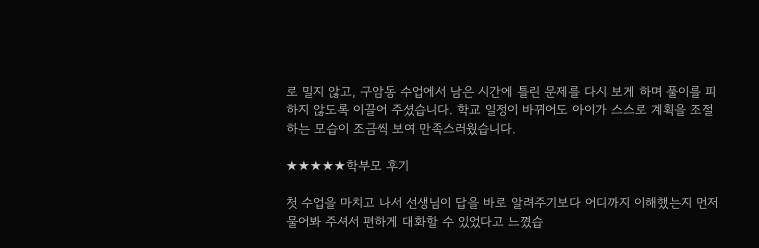로 밀지 않고, 구암동 수업에서 남은 시간에 틀린 문제를 다시 보게 하며 풀이를 피하지 않도록 이끌어 주셨습니다. 학교 일정이 바뀌어도 아이가 스스로 계획을 조절하는 모습이 조금씩 보여 만족스러웠습니다.

★★★★★학부모 후기

첫 수업을 마치고 나서 선생님이 답을 바로 알려주기보다 어디까지 이해했는지 먼저 물어봐 주셔서 편하게 대화할 수 있었다고 느꼈습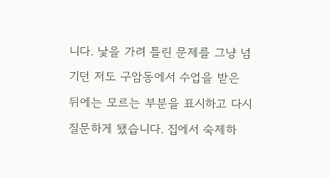니다. 낯을 가려 틀린 문제를 그냥 넘기던 저도 구암동에서 수업을 받은 뒤에는 모르는 부분을 표시하고 다시 질문하게 됐습니다. 집에서 숙제하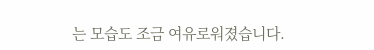는 모습도 조금 여유로워졌습니다.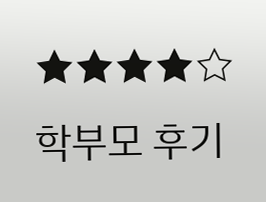★★★★☆학부모 후기